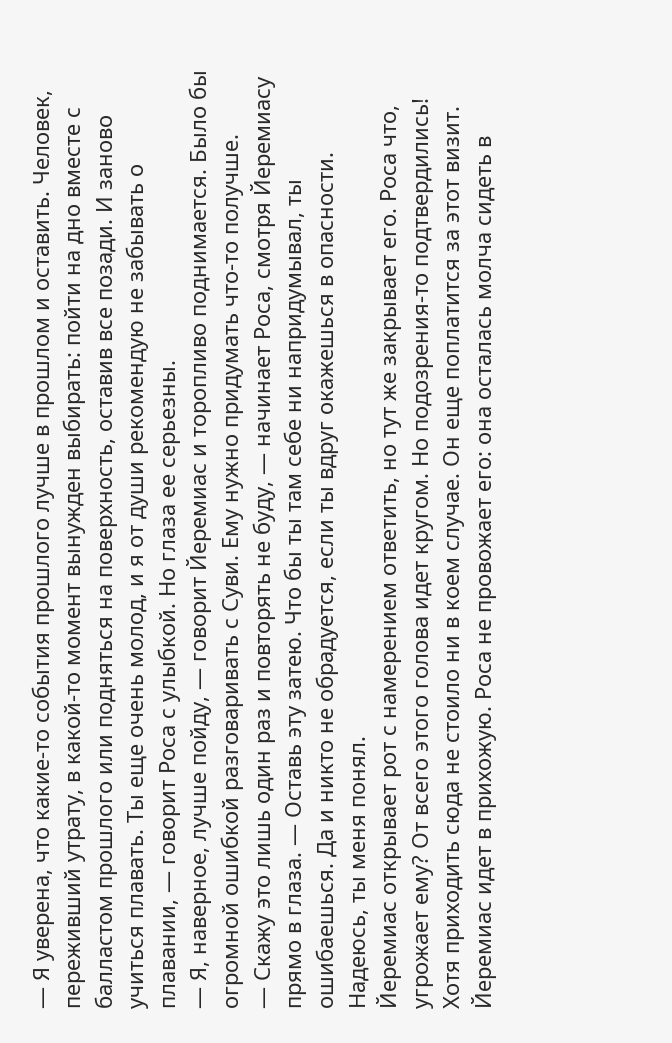— Я уверена, что какие-то события прошлого лучше в прошлом и оставить. Человек, переживший утрату, в какой-то момент вынужден выбирать: пойти на дно вместе с балластом прошлого или подняться на поверхность, оставив все позади. И заново учиться плавать. Ты еще очень молод, и я от души рекомендую не забывать о плавании, — говорит Роса с улыбкой. Но глаза ее серьезны.
— Я, наверное, лучше пойду, — говорит Йеремиас и торопливо поднимается. Было бы огромной ошибкой разговаривать с Суви. Ему нужно придумать что-то получше.
— Скажу это лишь один раз и повторять не буду, — начинает Роса, смотря Йеремиасу прямо в глаза. — Оставь эту затею. Что бы ты там себе ни напридумывал, ты ошибаешься. Да и никто не обрадуется, если ты вдруг окажешься в опасности. Надеюсь, ты меня понял.
Йеремиас открывает рот с намерением ответить, но тут же закрывает его. Роса что, угрожает ему? От всего этого голова идет кругом. Но подозрения-то подтвердились! Хотя приходить сюда не стоило ни в коем случае. Он еще поплатится за этот визит.
Йеремиас идет в прихожую. Роса не провожает его: она осталась молча сидеть в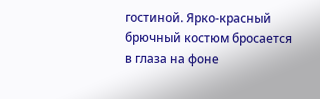гостиной. Ярко-красный брючный костюм бросается в глаза на фоне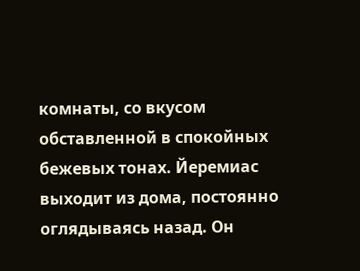комнаты, со вкусом обставленной в спокойных бежевых тонах. Йеремиас выходит из дома, постоянно оглядываясь назад. Он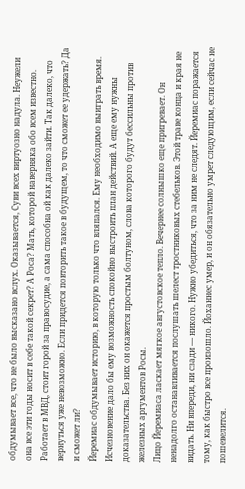обдумывает все, что не было высказано вслух. Оказывается, Суви всех виртуозно надула. Неужели она все эти годы носит в себе такой секрет? А Роса? Мать, которой наверняка обо всем известно. Работает в МВД, стоит горой за правосудие, а сама способна ой как далеко зайти. Так далеко, что вернуться уже невозможно. Если придется повторить такое в будущем, то что сможет ее удержать? Да и сможет ли?
Йеремиас обдумывает историю, в которую только что вляпался. Ему необходимо выиграть время. Исчезновение дало бы ему возможность спокойно выстроить план действий. А еще ему нужны доказательства. Без них он окажется простым болтуном, слова которого будут бессильны против железных аргументов Росы.
Лицо Йеремиаса ласкает мягкое августовское тепло. Вечернее солнышко еще пригревает. Он ненадолго останавливается послушать шелест тростниковых стебельков. Этой траве конца и края не видать. Ни впереди, ни сзади — никого. Нужно убедиться, что за ним не следят. Йеремиас поражается тому, как быстро все произошло. Йоханнес умер, и он обязательно умрет следующим, если сейчас не пошевелится.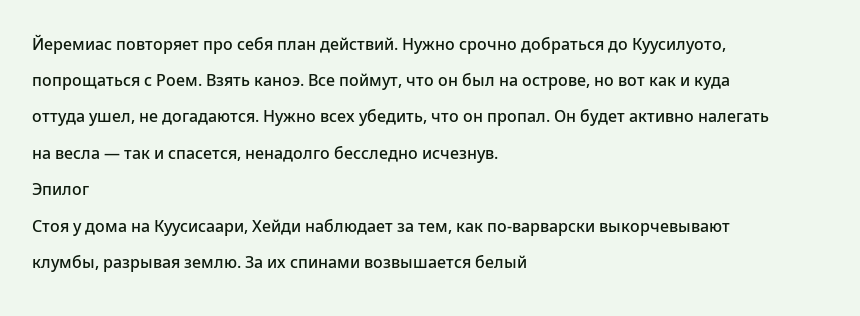Йеремиас повторяет про себя план действий. Нужно срочно добраться до Куусилуото, попрощаться с Роем. Взять каноэ. Все поймут, что он был на острове, но вот как и куда оттуда ушел, не догадаются. Нужно всех убедить, что он пропал. Он будет активно налегать на весла — так и спасется, ненадолго бесследно исчезнув.
Эпилог
Стоя у дома на Куусисаари, Хейди наблюдает за тем, как по-варварски выкорчевывают клумбы, разрывая землю. За их спинами возвышается белый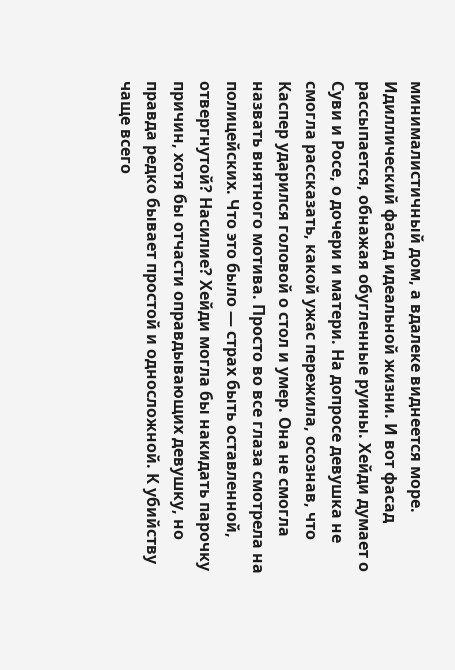минималистичный дом, а вдалеке виднеется море. Идиллический фасад идеальной жизни. И вот фасад рассыпается, обнажая обугленные руины. Хейди думает о Суви и Росе, о дочери и матери. На допросе девушка не смогла рассказать, какой ужас пережила, осознав, что Каспер ударился головой о стол и умер. Она не смогла назвать внятного мотива. Просто во все глаза смотрела на полицейских. Что это было — страх быть оставленной, отвергнутой? Насилие? Хейди могла бы накидать парочку причин, хотя бы отчасти оправдывающих девушку, но правда редко бывает простой и односложной. К убийству чаще всего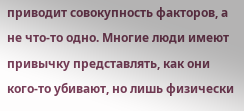приводит совокупность факторов, а не что-то одно. Многие люди имеют привычку представлять, как они кого-то убивают, но лишь физически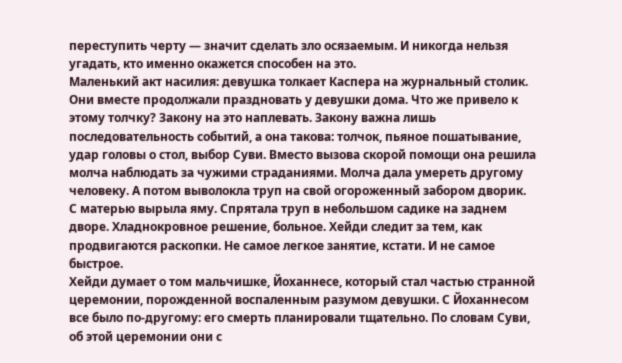переступить черту — значит сделать зло осязаемым. И никогда нельзя угадать, кто именно окажется способен на это.
Маленький акт насилия: девушка толкает Каспера на журнальный столик. Они вместе продолжали праздновать у девушки дома. Что же привело к этому толчку? Закону на это наплевать. Закону важна лишь последовательность событий, а она такова: толчок, пьяное пошатывание, удар головы о стол, выбор Суви. Вместо вызова скорой помощи она решила молча наблюдать за чужими страданиями. Молча дала умереть другому человеку. А потом выволокла труп на свой огороженный забором дворик. С матерью вырыла яму. Спрятала труп в небольшом садике на заднем дворе. Хладнокровное решение, больное. Хейди следит за тем, как продвигаются раскопки. Не самое легкое занятие, кстати. И не самое быстрое.
Хейди думает о том мальчишке, Йоханнесе, который стал частью странной церемонии, порожденной воспаленным разумом девушки. С Йоханнесом все было по-другому: его смерть планировали тщательно. По словам Суви, об этой церемонии они с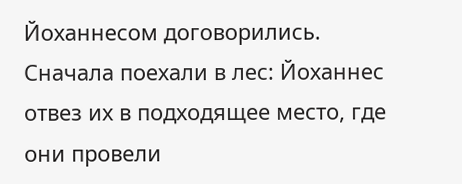Йоханнесом договорились. Сначала поехали в лес: Йоханнес отвез их в подходящее место, где они провели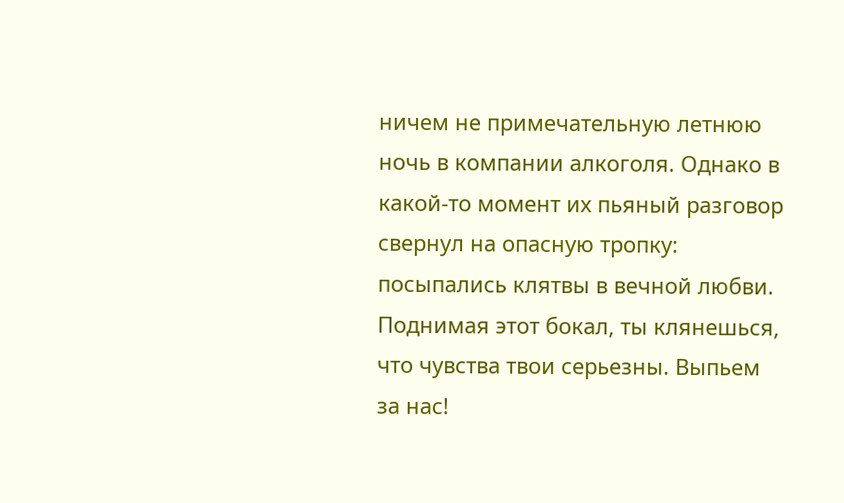ничем не примечательную летнюю ночь в компании алкоголя. Однако в какой-то момент их пьяный разговор свернул на опасную тропку: посыпались клятвы в вечной любви. Поднимая этот бокал, ты клянешься, что чувства твои серьезны. Выпьем за нас!